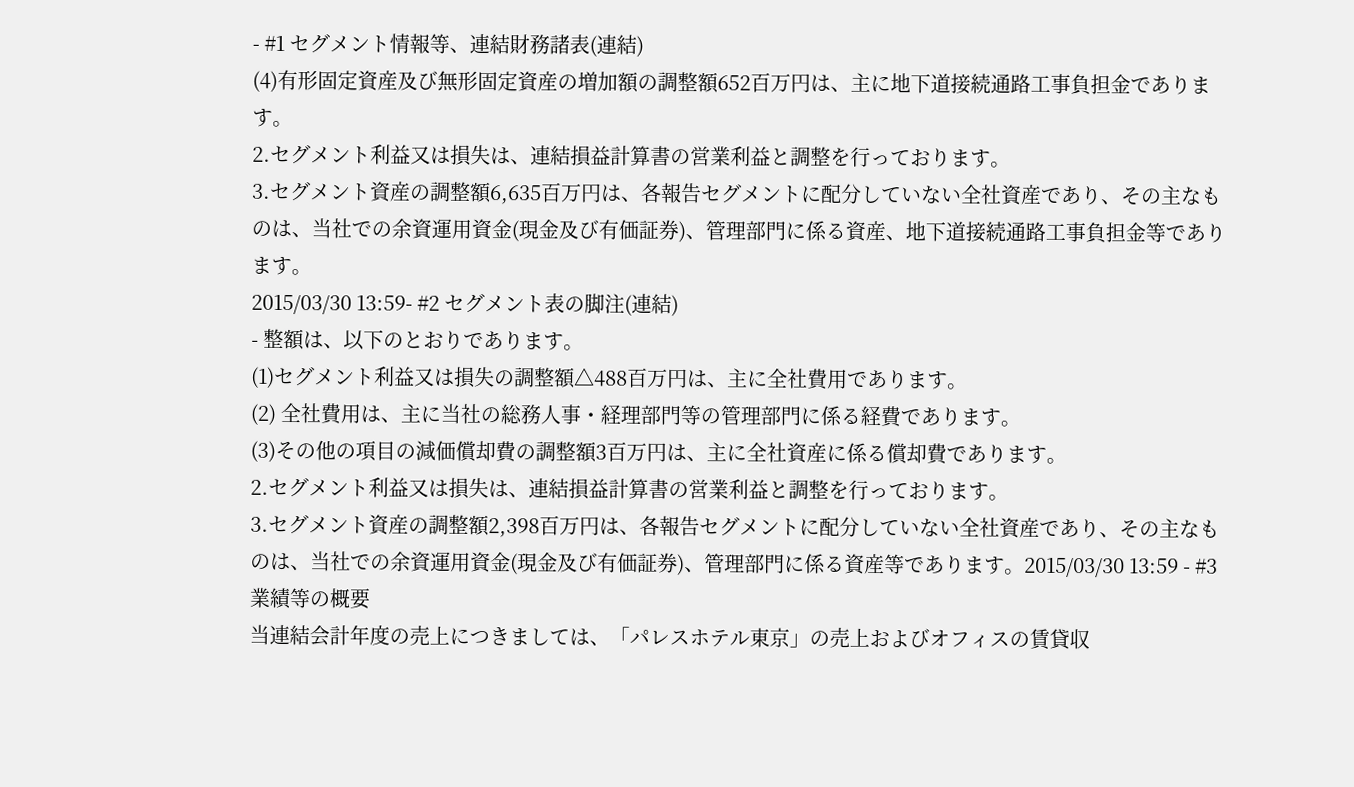- #1 セグメント情報等、連結財務諸表(連結)
(4)有形固定資産及び無形固定資産の増加額の調整額652百万円は、主に地下道接続通路工事負担金であります。
2.セグメント利益又は損失は、連結損益計算書の営業利益と調整を行っております。
3.セグメント資産の調整額6,635百万円は、各報告セグメントに配分していない全社資産であり、その主なものは、当社での余資運用資金(現金及び有価証券)、管理部門に係る資産、地下道接続通路工事負担金等であります。
2015/03/30 13:59- #2 セグメント表の脚注(連結)
- 整額は、以下のとおりであります。
(1)セグメント利益又は損失の調整額△488百万円は、主に全社費用であります。
(2) 全社費用は、主に当社の総務人事・経理部門等の管理部門に係る経費であります。
(3)その他の項目の減価償却費の調整額3百万円は、主に全社資産に係る償却費であります。
2.セグメント利益又は損失は、連結損益計算書の営業利益と調整を行っております。
3.セグメント資産の調整額2,398百万円は、各報告セグメントに配分していない全社資産であり、その主なものは、当社での余資運用資金(現金及び有価証券)、管理部門に係る資産等であります。2015/03/30 13:59 - #3 業績等の概要
当連結会計年度の売上につきましては、「パレスホテル東京」の売上およびオフィスの賃貸収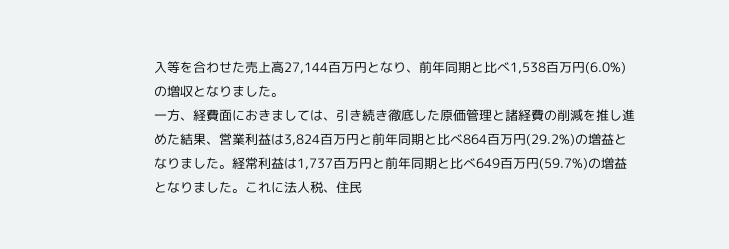入等を合わせた売上高27,144百万円となり、前年同期と比べ1,538百万円(6.0%)の増収となりました。
一方、経費面におきましては、引き続き徹底した原価管理と諸経費の削減を推し進めた結果、営業利益は3,824百万円と前年同期と比べ864百万円(29.2%)の増益となりました。経常利益は1,737百万円と前年同期と比べ649百万円(59.7%)の増益となりました。これに法人税、住民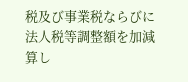税及び事業税ならびに法人税等調整額を加減算し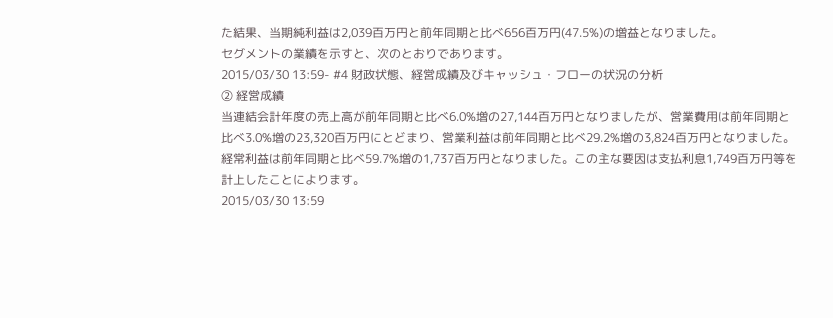た結果、当期純利益は2,039百万円と前年同期と比べ656百万円(47.5%)の増益となりました。
セグメントの業績を示すと、次のとおりであります。
2015/03/30 13:59- #4 財政状態、経営成績及びキャッシュ・フローの状況の分析
② 経営成績
当連結会計年度の売上高が前年同期と比べ6.0%増の27,144百万円となりましたが、営業費用は前年同期と比べ3.0%増の23,320百万円にとどまり、営業利益は前年同期と比べ29.2%増の3,824百万円となりました。
経常利益は前年同期と比べ59.7%増の1,737百万円となりました。この主な要因は支払利息1,749百万円等を計上したことによります。
2015/03/30 13:59